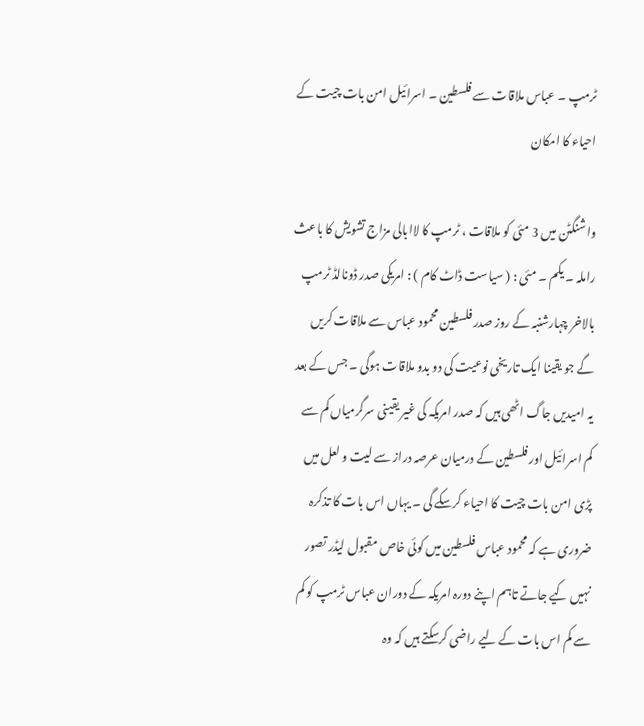ٹرمپ ۔ عباس ملاقات سے فلسطین ۔ اسرائیل امن بات چیت کے احیاء کا امکان

واشنگٹن میں 3 مئی کو ملاقات ، ٹرمپ کا لاابالی مزاج تشویش کا باعث
راملہ ۔ یکم ۔ مئی : ( سیاست ڈاٹ کام ) : امریکی صدر ڈونالڈ ٹرمپ بالاخر چہارشنبہ کے روز صدر فلسطین محمود عباس سے ملاقات کریں گے جو یقینا ایک تاریخی نوعیت کی دو بدو ملاقات ہوگی ۔ جس کے بعد یہ امیدیں جاگ اٹھی ہیں کہ صدر امریکہ کی غیر یقینی سرگرمیاں کم سے کم اسرائیل اور فلسطین کے درمیان عرصہ دراز سے لیت و لعل میں پڑی امن بات چیت کا احیاء کرسکے گی ۔ یہاں اس بات کا تذکرہ ضروری ہے کہ محمود عباس فلسطین میں کوئی خاص مقبول لیڈر تصور نہیں کیے جاتے تاہم اپنے دورہ امریکہ کے دوران عباس ٹرمپ کو کم سے کم اس بات کے لیے راضی کرسکتے ہیں کہ وہ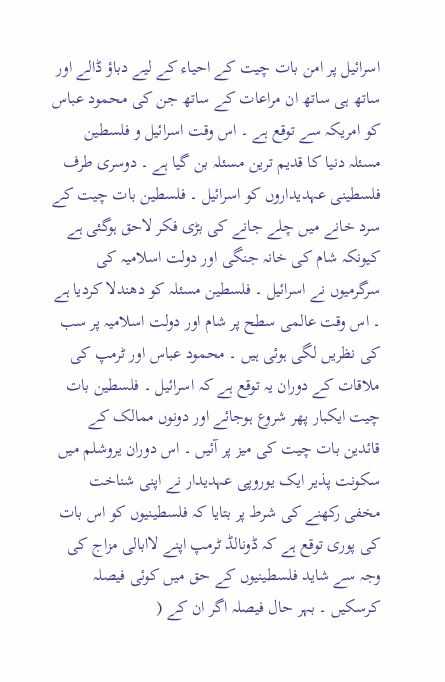اسرائیل پر امن بات چیت کے احیاء کے لیے دباؤ ڈالے اور ساتھ ہی ساتھ ان مراعات کے ساتھ جن کی محمود عباس کو امریکہ سے توقع ہے ۔ اس وقت اسرائیل و فلسطین مسئلہ دنیا کا قدیم ترین مسئلہ بن گیا ہے ۔ دوسری طرف فلسطینی عہدیداروں کو اسرائیل ۔ فلسطین بات چیت کے سرد خانے میں چلے جانے کی بڑی فکر لاحق ہوگئی ہے کیونکہ شام کی خانہ جنگی اور دولت اسلامیہ کی سرگرمیوں نے اسرائیل ۔ فلسطین مسئلہ کو دھندلا کردیا ہے ۔ اس وقت عالمی سطح پر شام اور دولت اسلامیہ پر سب کی نظریں لگی ہوئی ہیں ۔ محمود عباس اور ٹرمپ کی ملاقات کے دوران یہ توقع ہے کہ اسرائیل ۔ فلسطین بات چیت ایکبار پھر شروع ہوجائے اور دونوں ممالک کے قائدین بات چیت کی میز پر آئیں ۔ اس دوران یروشلم میں سکونت پذیر ایک یوروپی عہدیدار نے اپنی شناخت مخفی رکھنے کی شرط پر بتایا کہ فلسطینیوں کو اس بات کی پوری توقع ہے کہ ڈونالڈ ٹرمپ اپنے لاابالی مزاج کی وجہ سے شاید فلسطینیوں کے حق میں کوئی فیصلہ کرسکیں ۔ بہر حال فیصلہ اگر ان کے (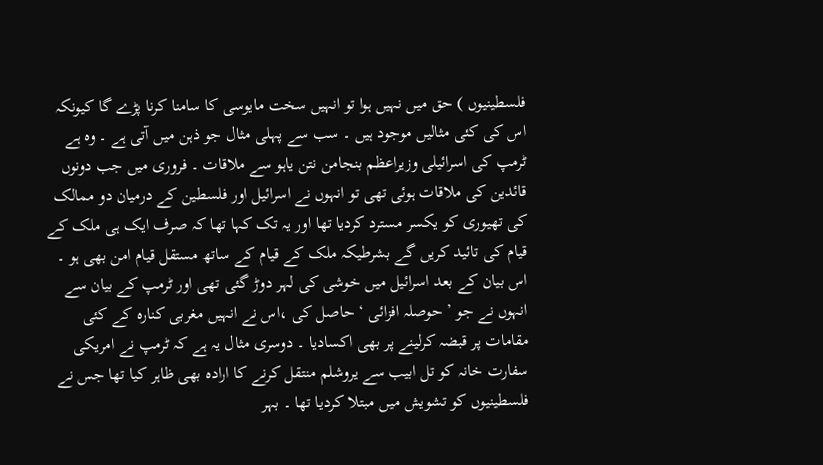فلسطینیوں ) حق میں نہیں ہوا تو انہیں سخت مایوسی کا سامنا کرنا پڑے گا کیونکہ اس کی کئی مثالیں موجود ہیں ۔ سب سے پہلی مثال جو ذہن میں آتی ہے ۔ وہ ہے ٹرمپ کی اسرائیلی وزیراعظم بنجامن نتن یاہو سے ملاقات ۔ فروری میں جب دونوں قائدین کی ملاقات ہوئی تھی تو انہوں نے اسرائیل اور فلسطین کے درمیان دو ممالک کی تھیوری کو یکسر مسترد کردیا تھا اور یہ تک کہا تھا کہ صرف ایک ہی ملک کے قیام کی تائید کریں گے بشرطیکہ ملک کے قیام کے ساتھ مستقل قیام امن بھی ہو ۔ اس بیان کے بعد اسرائیل میں خوشی کی لہر دوڑ گئی تھی اور ٹرمپ کے بیان سے انہوں نے جو ’ حوصلہ افزائی ‘ حاصل کی ،اس نے انہیں مغربی کنارہ کے کئی مقامات پر قبضہ کرلینے پر بھی اکسادیا ۔ دوسری مثال یہ ہے کہ ٹرمپ نے امریکی سفارت خانہ کو تل ابیب سے یروشلم منتقل کرنے کا ارادہ بھی ظاہر کیا تھا جس نے فلسطینیوں کو تشویش میں مبتلا کردیا تھا ۔ بہر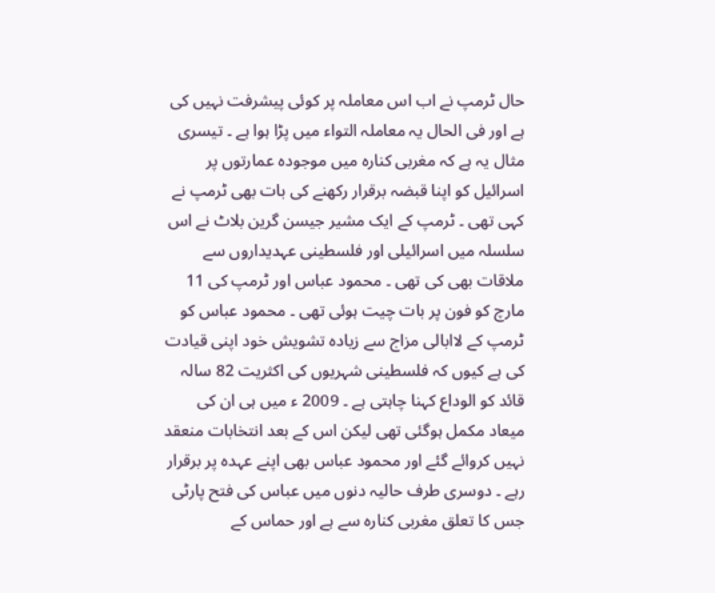حال ٹرمپ نے اب اس معاملہ پر کوئی پیشرفت نہیں کی ہے اور فی الحال یہ معاملہ التواء میں پڑا ہوا ہے ۔ تیسری مثال یہ ہے کہ مغربی کنارہ میں موجودہ عمارتوں پر اسرائیل کو اپنا قبضہ برقرار رکھنے کی بات بھی ٹرمپ نے کہی تھی ۔ ٹرمپ کے ایک مشیر جیسن گرین بلاٹ نے اس سلسلہ میں اسرائیلی اور فلسطینی عہدیداروں سے ملاقات بھی کی تھی ۔ محمود عباس اور ٹرمپ کی 11 مارچ کو فون پر بات چیت ہوئی تھی ۔ محمود عباس کو ٹرمپ کے لاابالی مزاج سے زیادہ تشویش خود اپنی قیادت کی ہے کیوں کہ فلسطینی شہریوں کی اکثریت 82 سالہ قائد کو الوداع کہنا چاہتی ہے ۔ 2009 ء میں ہی ان کی میعاد مکمل ہوگئی تھی لیکن اس کے بعد انتخابات منعقد نہیں کروائے گئے اور محمود عباس بھی اپنے عہدہ پر برقرار رہے ۔ دوسری طرف حالیہ دنوں میں عباس کی فتح پارٹی جس کا تعلق مغربی کنارہ سے ہے اور حماس کے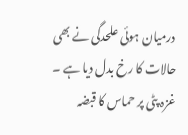درمیان ہوئی علحدگی نے بھی حالات کا رخ بدل دیا ہے ۔ غزہ پٹی پر حماس کا قبضہ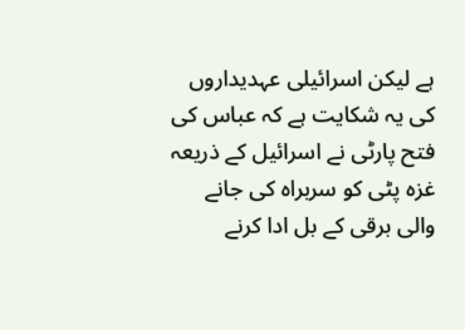ہے لیکن اسرائیلی عہدیداروں کی یہ شکایت ہے کہ عباس کی فتح پارٹی نے اسرائیل کے ذریعہ غزہ پٹی کو سربراہ کی جانے والی برقی کے بل ادا کرنے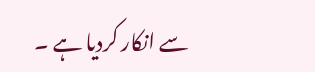سے انکار کردیا ہے ۔